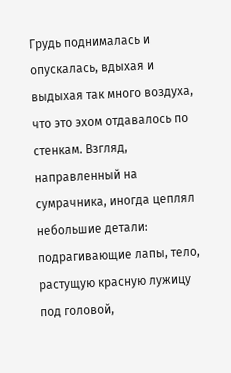Грудь поднималась и опускалась, вдыхая и выдыхая так много воздуха, что это эхом отдавалось по стенкам. Взгляд, направленный на сумрачника, иногда цеплял небольшие детали: подрагивающие лапы, тело, растущую красную лужицу под головой,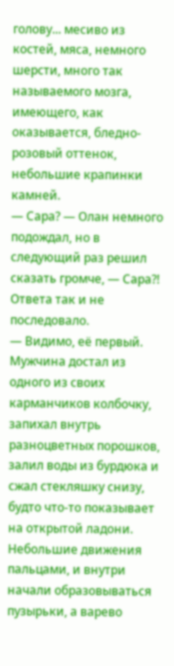голову... месиво из костей, мяса, немного шерсти, много так называемого мозга, имеющего, как оказывается, бледно-розовый оттенок, небольшие крапинки камней.
— Сара? — Олан немного подождал, но в следующий раз решил сказать громче, — Сара?!
Ответа так и не последовало.
— Видимо, её первый.
Мужчина достал из одного из своих карманчиков колбочку, запихал внутрь разноцветных порошков, залил воды из бурдюка и сжал стекляшку снизу, будто что-то показывает на открытой ладони. Небольшие движения пальцами, и внутри начали образовываться пузырьки, а варево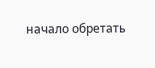начало обретать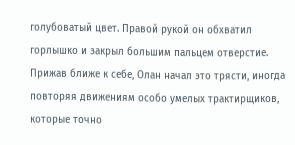голубоватый цвет. Правой рукой он обхватил горлышко и закрыл большим пальцем отверстие. Прижав ближе к себе, Олан начал это трясти, иногда повторяя движениям особо умелых трактирщиков, которые точно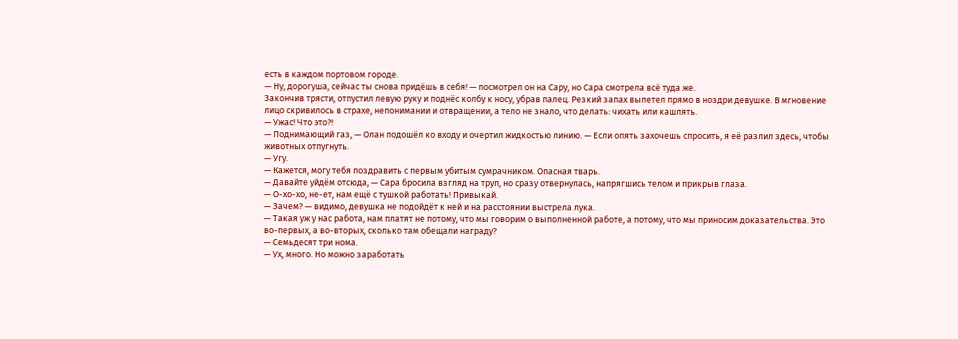есть в каждом портовом городе.
— Ну, дорогуша, сейчас ты снова придёшь в себя! — посмотрел он на Сару, но Сара смотрела всё туда же.
Закончив трясти, отпустил левую руку и поднёс колбу к носу, убрав палец. Резкий запах вылетел прямо в ноздри девушке. В мгновение лицо скривилось в страхе, непонимании и отвращении, а тело не знало, что делать: чихать или кашлять.
— Ужас! Что это?!
— Поднимающий газ, — Олан подошёл ко входу и очертил жидкостью линию. — Если опять захочешь спросить, я её разлил здесь, чтобы животных отпугнуть.
— Угу.
— Кажется, могу тебя поздравить с первым убитым сумрачником. Опасная тварь.
— Давайте уйдём отсюда, — Сара бросила взгляд на труп, но сразу отвернулась, напрягшись телом и прикрыв глаза.
— О-хо-хо, не-ет, нам ещё с тушкой работать! Привыкай.
— Зачем? — видимо, девушка не подойдёт к ней и на расстоянии выстрела лука.
— Такая уж у нас работа, нам платят не потому, что мы говорим о выполненной работе, а потому, что мы приносим доказательства. Это во-первых, а во-вторых, сколько там обещали награду?
— Семьдесят три нома.
— Ух, много. Но можно заработать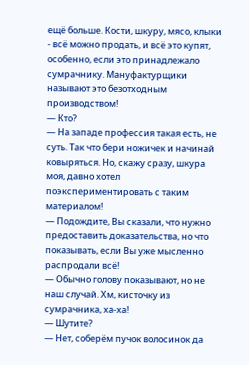ещё больше. Кости, шкуру, мясо, клыки - всё можно продать, и всё это купят, особенно, если это принадлежало сумрачнику. Мануфактурщики называют это безотходным производством!
— Кто?
— На западе профессия такая есть, не суть. Так что бери ножичек и начинай ковыряться. Но, скажу сразу, шкура моя, давно хотел поэкспериментировать с таким материалом!
— Подождите, Вы сказали, что нужно предоставить доказательства, но что показывать, если Вы уже мысленно распродали всё!
— Обычно голову показывают, но не наш случай. Хм, кисточку из сумрачника, ха-ха!
— Шутите?
— Нет, соберём пучок волосинок да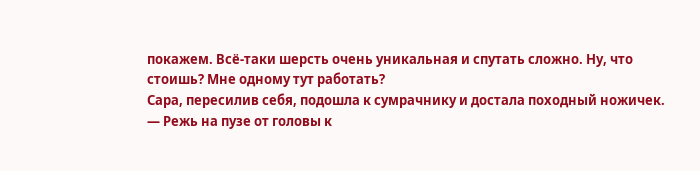покажем. Всё-таки шерсть очень уникальная и спутать сложно. Ну, что стоишь? Мне одному тут работать?
Сара, пересилив себя, подошла к сумрачнику и достала походный ножичек.
— Режь на пузе от головы к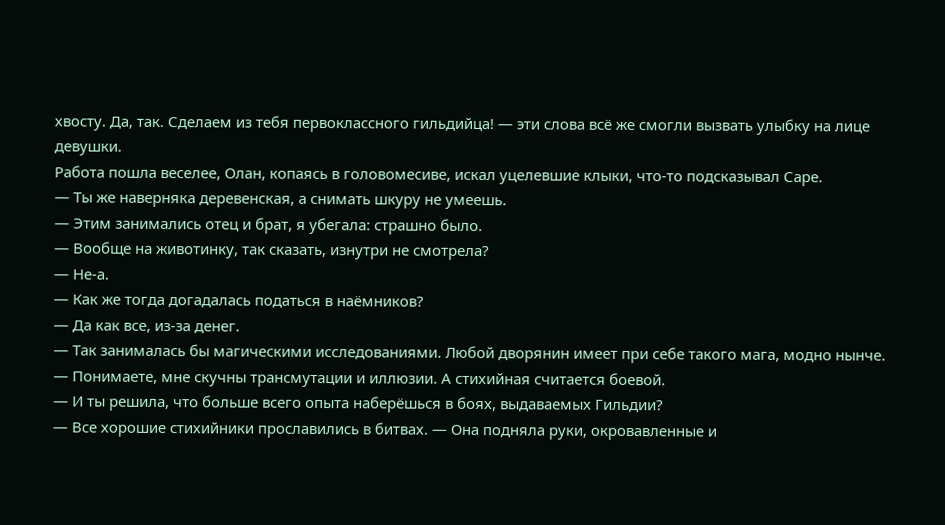хвосту. Да, так. Сделаем из тебя первоклассного гильдийца! — эти слова всё же смогли вызвать улыбку на лице девушки.
Работа пошла веселее, Олан, копаясь в головомесиве, искал уцелевшие клыки, что-то подсказывал Саре.
— Ты же наверняка деревенская, а снимать шкуру не умеешь.
— Этим занимались отец и брат, я убегала: страшно было.
— Вообще на животинку, так сказать, изнутри не смотрела?
— Не-а.
— Как же тогда догадалась податься в наёмников?
— Да как все, из-за денег.
— Так занималась бы магическими исследованиями. Любой дворянин имеет при себе такого мага, модно нынче.
— Понимаете, мне скучны трансмутации и иллюзии. А стихийная считается боевой.
— И ты решила, что больше всего опыта наберёшься в боях, выдаваемых Гильдии?
— Все хорошие стихийники прославились в битвах. — Она подняла руки, окровавленные и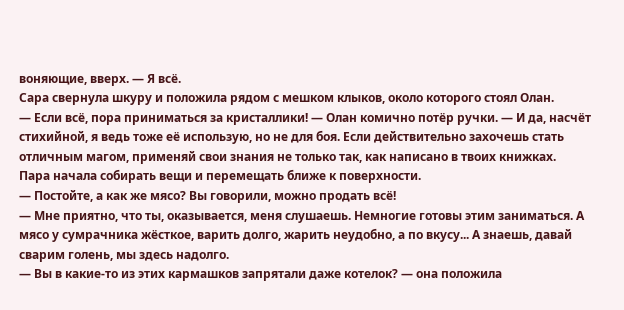воняющие, вверх. — Я всё.
Сара свернула шкуру и положила рядом с мешком клыков, около которого стоял Олан.
— Если всё, пора приниматься за кристаллики! — Олан комично потёр ручки. — И да, насчёт стихийной, я ведь тоже её использую, но не для боя. Если действительно захочешь стать отличным магом, применяй свои знания не только так, как написано в твоих книжках.
Пара начала собирать вещи и перемещать ближе к поверхности.
— Постойте, а как же мясо? Вы говорили, можно продать всё!
— Мне приятно, что ты, оказывается, меня слушаешь. Немногие готовы этим заниматься. А мясо у сумрачника жёсткое, варить долго, жарить неудобно, а по вкусу... А знаешь, давай сварим голень, мы здесь надолго.
— Вы в какие-то из этих кармашков запрятали даже котелок? — она положила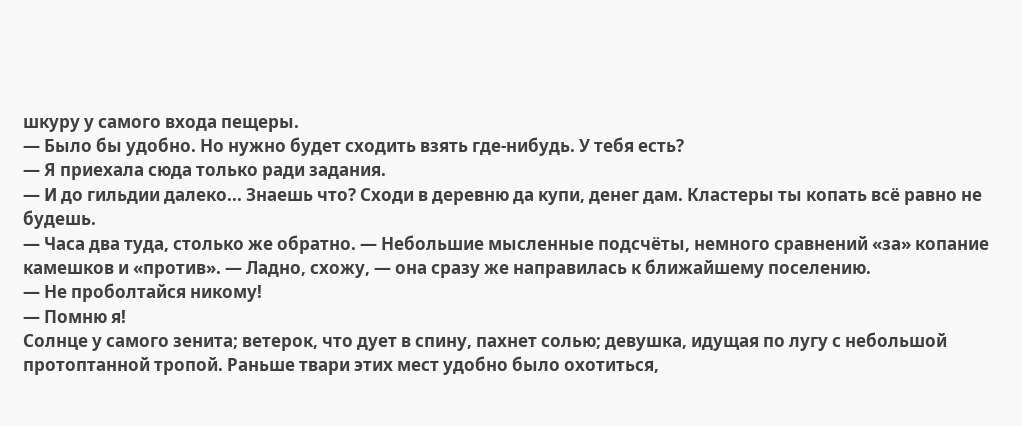шкуру у самого входа пещеры.
— Было бы удобно. Но нужно будет сходить взять где-нибудь. У тебя есть?
— Я приехала сюда только ради задания.
— И до гильдии далеко... Знаешь что? Сходи в деревню да купи, денег дам. Кластеры ты копать всё равно не будешь.
— Часа два туда, столько же обратно. — Небольшие мысленные подсчёты, немного сравнений «за» копание камешков и «против». — Ладно, схожу, — она сразу же направилась к ближайшему поселению.
— Не проболтайся никому!
— Помню я!
Солнце у самого зенита; ветерок, что дует в спину, пахнет солью; девушка, идущая по лугу с небольшой протоптанной тропой. Раньше твари этих мест удобно было охотиться,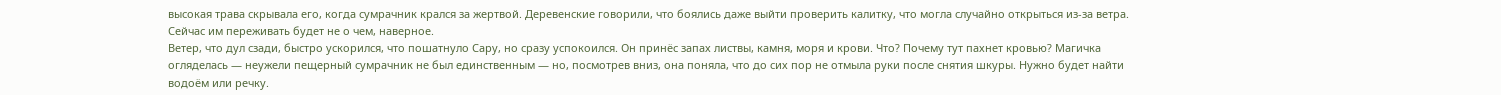высокая трава скрывала его, когда сумрачник крался за жертвой. Деревенские говорили, что боялись даже выйти проверить калитку, что могла случайно открыться из-за ветра. Сейчас им переживать будет не о чем, наверное.
Ветер, что дул сзади, быстро ускорился, что пошатнуло Сару, но сразу успокоился. Он принёс запах листвы, камня, моря и крови. Что? Почему тут пахнет кровью? Магичка огляделась — неужели пещерный сумрачник не был единственным — но, посмотрев вниз, она поняла, что до сих пор не отмыла руки после снятия шкуры. Нужно будет найти водоём или речку.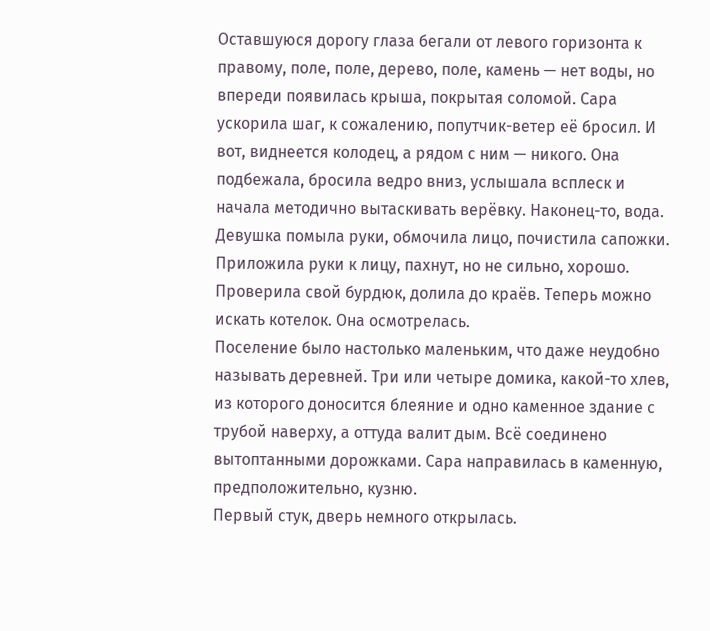Оставшуюся дорогу глаза бегали от левого горизонта к правому, поле, поле, дерево, поле, камень — нет воды, но впереди появилась крыша, покрытая соломой. Сара ускорила шаг, к сожалению, попутчик-ветер её бросил. И вот, виднеется колодец, а рядом с ним — никого. Она подбежала, бросила ведро вниз, услышала всплеск и начала методично вытаскивать верёвку. Наконец-то, вода. Девушка помыла руки, обмочила лицо, почистила сапожки. Приложила руки к лицу, пахнут, но не сильно, хорошо. Проверила свой бурдюк, долила до краёв. Теперь можно искать котелок. Она осмотрелась.
Поселение было настолько маленьким, что даже неудобно называть деревней. Три или четыре домика, какой-то хлев, из которого доносится блеяние и одно каменное здание с трубой наверху, а оттуда валит дым. Всё соединено вытоптанными дорожками. Сара направилась в каменную, предположительно, кузню.
Первый стук, дверь немного открылась.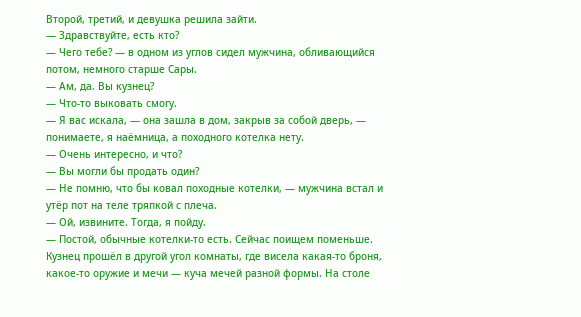Второй, третий, и девушка решила зайти.
— Здравствуйте, есть кто?
— Чего тебе? — в одном из углов сидел мужчина, обливающийся потом, немного старше Сары.
— Ам, да. Вы кузнец?
— Что-то выковать смогу.
— Я вас искала, — она зашла в дом, закрыв за собой дверь, — понимаете, я наёмница, а походного котелка нету.
— Очень интересно, и что?
— Вы могли бы продать один?
— Не помню, что бы ковал походные котелки, — мужчина встал и утёр пот на теле тряпкой с плеча.
— Ой, извините. Тогда, я пойду.
— Постой, обычные котелки-то есть. Сейчас поищем поменьше.
Кузнец прошёл в другой угол комнаты, где висела какая-то броня, какое-то оружие и мечи — куча мечей разной формы. На столе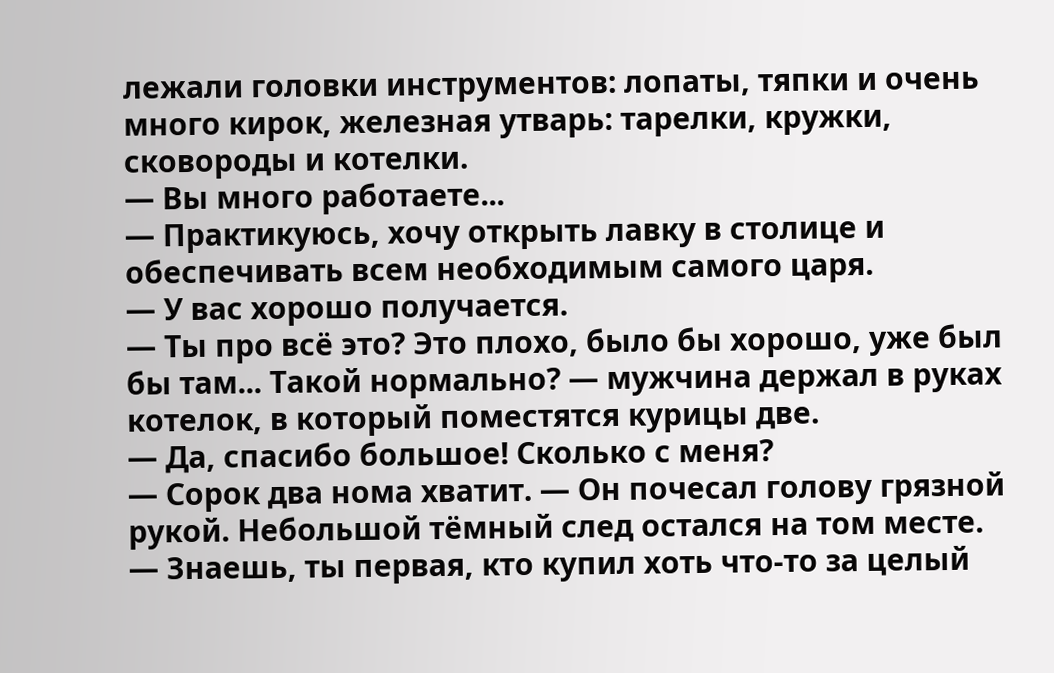лежали головки инструментов: лопаты, тяпки и очень много кирок, железная утварь: тарелки, кружки, сковороды и котелки.
— Вы много работаете...
— Практикуюсь, хочу открыть лавку в столице и обеспечивать всем необходимым самого царя.
— У вас хорошо получается.
— Ты про всё это? Это плохо, было бы хорошо, уже был бы там... Такой нормально? — мужчина держал в руках котелок, в который поместятся курицы две.
— Да, спасибо большое! Сколько с меня?
— Сорок два нома хватит. — Он почесал голову грязной рукой. Небольшой тёмный след остался на том месте. — Знаешь, ты первая, кто купил хоть что-то за целый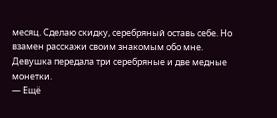месяц. Сделаю скидку, серебряный оставь себе. Но взамен расскажи своим знакомым обо мне.
Девушка передала три серебряные и две медные монетки.
— Ещё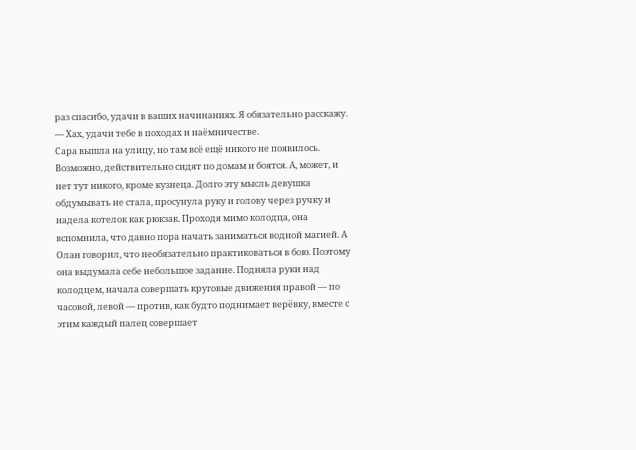раз спасибо, удачи в ваших начинаниях. Я обязательно расскажу.
— Хах, удачи тебе в походах и наёмничестве.
Сара вышла на улицу, но там всё ещё никого не появилось. Возможно, действительно сидят по домам и боятся. А, может, и нет тут никого, кроме кузнеца. Долго эту мысль девушка обдумывать не стала, просунула руку и голову через ручку и надела котелок как рюкзак. Проходя мимо колодца, она вспомнила, что давно пора начать заниматься водной магией. А Олан говорил, что необязательно практиковаться в бою. Поэтому она выдумала себе небольшое задание. Подняла руки над колодцем, начала совершать круговые движения правой — по часовой, левой — против, как будто поднимает верёвку, вместе с этим каждый палец совершает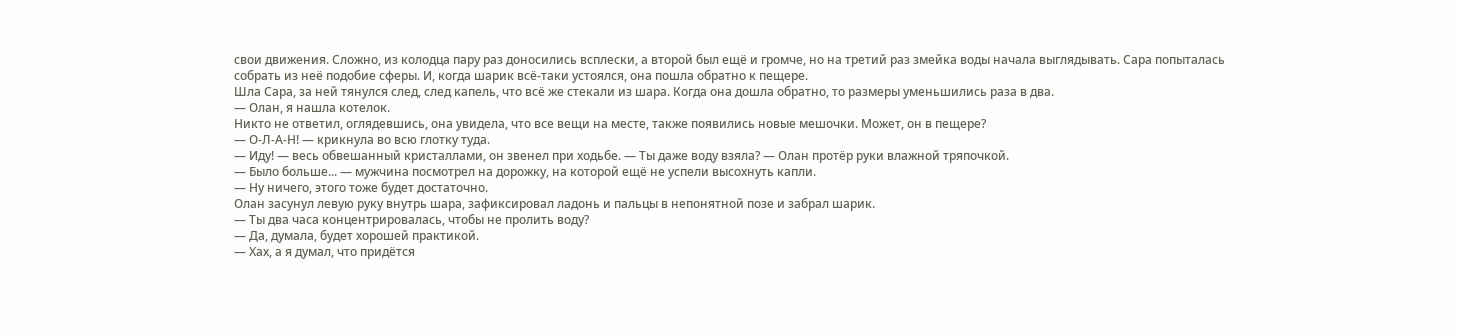свои движения. Сложно, из колодца пару раз доносились всплески, а второй был ещё и громче, но на третий раз змейка воды начала выглядывать. Сара попыталась собрать из неё подобие сферы. И, когда шарик всё-таки устоялся, она пошла обратно к пещере.
Шла Сара, за ней тянулся след, след капель, что всё же стекали из шара. Когда она дошла обратно, то размеры уменьшились раза в два.
— Олан, я нашла котелок.
Никто не ответил, оглядевшись, она увидела, что все вещи на месте, также появились новые мешочки. Может, он в пещере?
— О-Л-А-Н! — крикнула во всю глотку туда.
— Иду! — весь обвешанный кристаллами, он звенел при ходьбе. — Ты даже воду взяла? — Олан протёр руки влажной тряпочкой.
— Было больше... — мужчина посмотрел на дорожку, на которой ещё не успели высохнуть капли.
— Ну ничего, этого тоже будет достаточно.
Олан засунул левую руку внутрь шара, зафиксировал ладонь и пальцы в непонятной позе и забрал шарик.
— Ты два часа концентрировалась, чтобы не пролить воду?
— Да, думала, будет хорошей практикой.
— Хах, а я думал, что придётся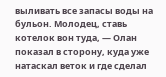выливать все запасы воды на бульон. Молодец, ставь котелок вон туда, — Олан показал в сторону, куда уже натаскал веток и где сделал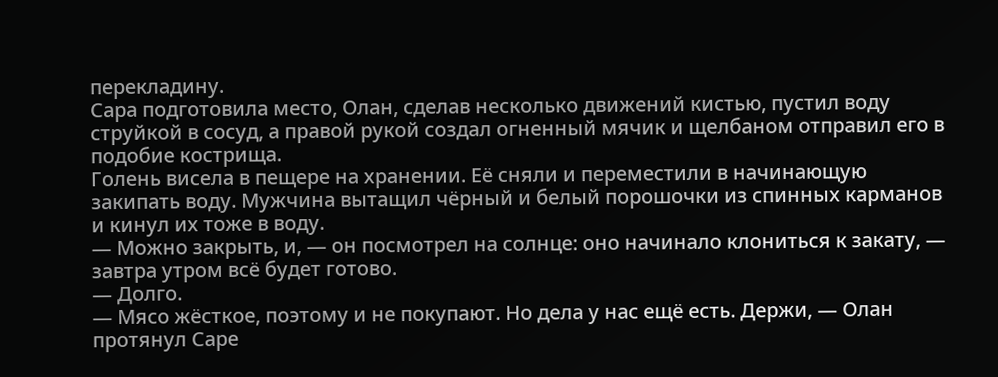перекладину.
Сара подготовила место, Олан, сделав несколько движений кистью, пустил воду струйкой в сосуд, а правой рукой создал огненный мячик и щелбаном отправил его в подобие кострища.
Голень висела в пещере на хранении. Её сняли и переместили в начинающую закипать воду. Мужчина вытащил чёрный и белый порошочки из спинных карманов и кинул их тоже в воду.
— Можно закрыть, и, — он посмотрел на солнце: оно начинало клониться к закату, — завтра утром всё будет готово.
— Долго.
— Мясо жёсткое, поэтому и не покупают. Но дела у нас ещё есть. Держи, — Олан протянул Саре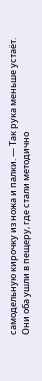самодельную кирочку из ножа и палки. — Так рука меньше устаёт.
Они оба ушли в пещеру, где стали методично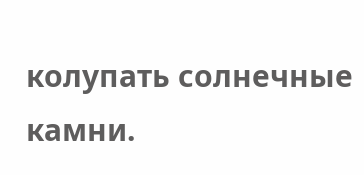колупать солнечные камни.